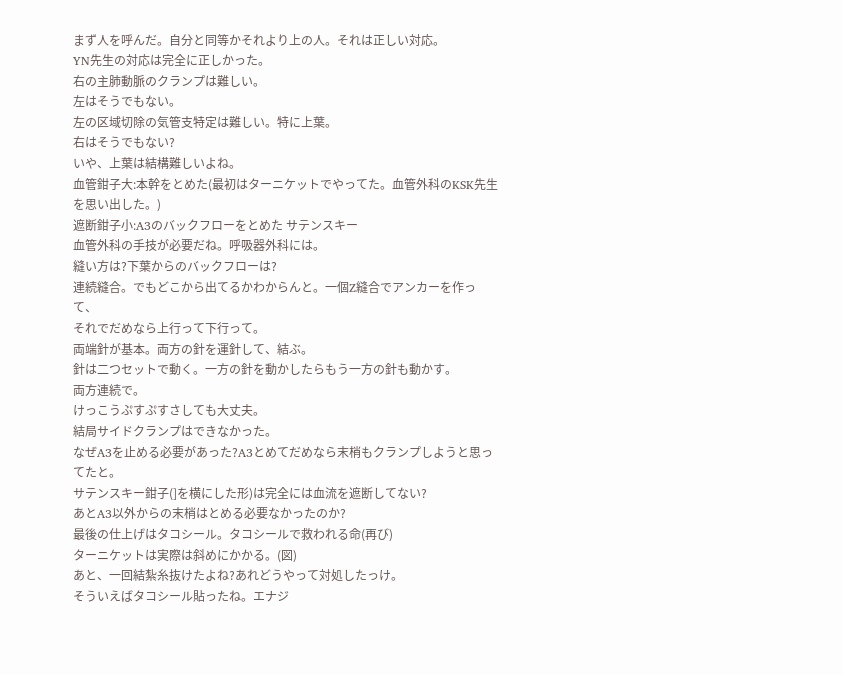まず人を呼んだ。自分と同等かそれより上の人。それは正しい対応。
YN先生の対応は完全に正しかった。
右の主肺動脈のクランプは難しい。
左はそうでもない。
左の区域切除の気管支特定は難しい。特に上葉。
右はそうでもない?
いや、上葉は結構難しいよね。
血管鉗子大:本幹をとめた(最初はターニケットでやってた。血管外科のKSK先生を思い出した。)
遮断鉗子小:A3のバックフローをとめた サテンスキー
血管外科の手技が必要だね。呼吸器外科には。
縫い方は?下葉からのバックフローは?
連続縫合。でもどこから出てるかわからんと。一個Z縫合でアンカーを作って、
それでだめなら上行って下行って。
両端針が基本。両方の針を運針して、結ぶ。
針は二つセットで動く。一方の針を動かしたらもう一方の針も動かす。
両方連続で。
けっこうぷすぷすさしても大丈夫。
結局サイドクランプはできなかった。
なぜA3を止める必要があった?A3とめてだめなら末梢もクランプしようと思ってたと。
サテンスキー鉗子(]を横にした形)は完全には血流を遮断してない?
あとA3以外からの末梢はとめる必要なかったのか?
最後の仕上げはタコシール。タコシールで救われる命(再び)
ターニケットは実際は斜めにかかる。(図)
あと、一回結紮糸抜けたよね?あれどうやって対処したっけ。
そういえばタコシール貼ったね。エナジ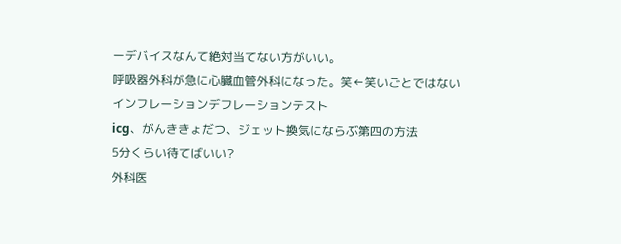ーデバイスなんて絶対当てない方がいい。
呼吸器外科が急に心臓血管外科になった。笑←笑いごとではない
インフレーションデフレーションテスト
icg、がんききょだつ、ジェット換気にならぶ第四の方法
5分くらい待てばいい?
外科医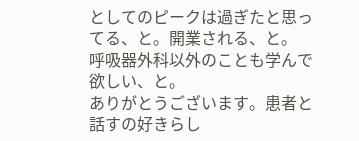としてのピークは過ぎたと思ってる、と。開業される、と。
呼吸器外科以外のことも学んで欲しい、と。
ありがとうございます。患者と話すの好きらし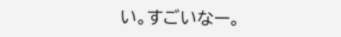い。すごいなー。